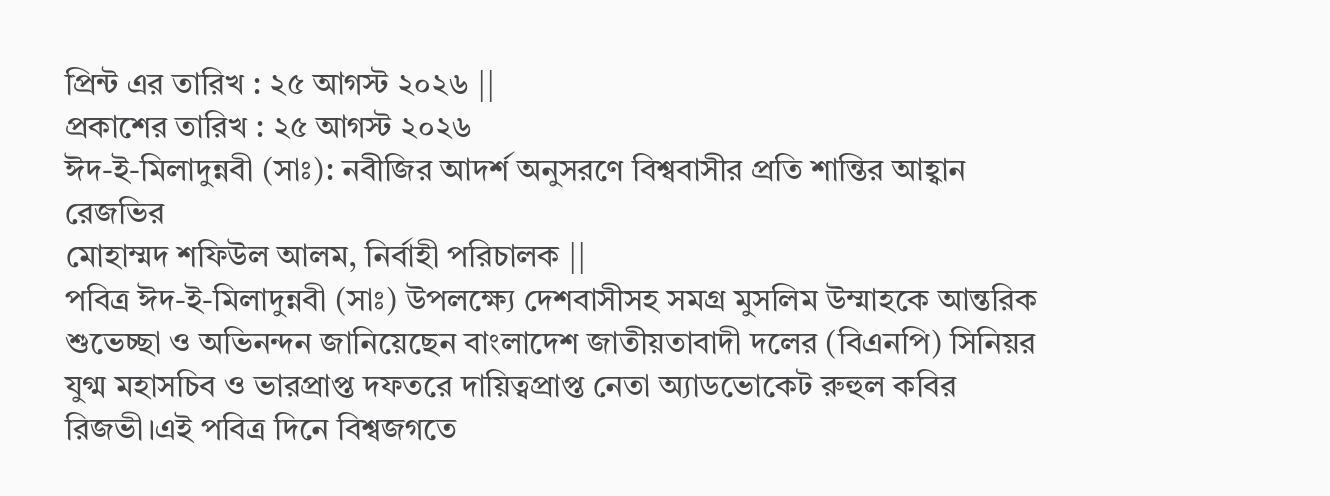প্রিন্ট এর তারিখ : ২৫ আগস্ট ২০২৬ ||
প্রকাশের তারিখ : ২৫ আগস্ট ২০২৬
ঈদ-ই-মিলাদুন্নবী (সাঃ): নবীজির আদর্শ অনুসরণে বিশ্ববাসীর প্রতি শান্তির আহ্বান রেজভির
মোহাম্মদ শফিউল আলম, নির্বাহী পরিচালক ||
পবিত্র ঈদ-ই-মিলাদুন্নবী (সাঃ) উপলক্ষ্যে দেশবাসীসহ সমগ্র মুসলিম উম্মাহকে আন্তরিক শুভেচ্ছা ও অভিনন্দন জানিয়েছেন বাংলাদেশ জাতীয়তাবাদী দলের (বিএনপি) সিনিয়র যুগ্ম মহাসচিব ও ভারপ্রাপ্ত দফতরে দায়িত্বপ্রাপ্ত নেতা অ্যাডভোকেট রুহুল কবির রিজভী।এই পবিত্র দিনে বিশ্বজগতে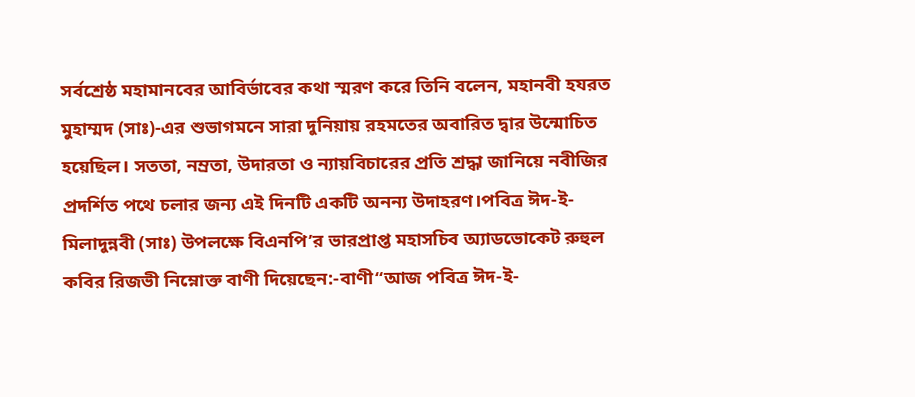সর্বশ্রেষ্ঠ মহামানবের আবির্ভাবের কথা স্মরণ করে তিনি বলেন, মহানবী হযরত মুহাম্মদ (সাঃ)-এর শুভাগমনে সারা দুনিয়ায় রহমতের অবারিত দ্বার উন্মোচিত হয়েছিল। সততা, নম্রতা, উদারতা ও ন্যায়বিচারের প্রতি শ্রদ্ধা জানিয়ে নবীজির প্রদর্শিত পথে চলার জন্য এই দিনটি একটি অনন্য উদাহরণ।পবিত্র ঈদ-ই-মিলাদুন্নবী (সাঃ) উপলক্ষে বিএনপি’র ভারপ্রাপ্ত মহাসচিব অ্যাডভোকেট রুহুল কবির রিজভী নিম্নোক্ত বাণী দিয়েছেন:-বাণী“আজ পবিত্র ঈদ-ই-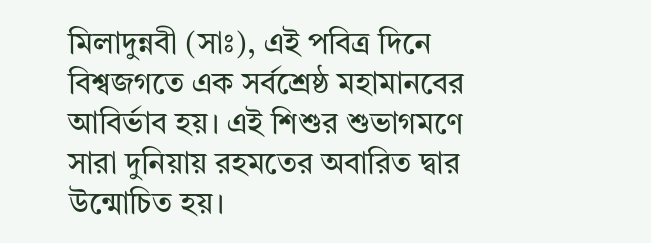মিলাদুন্নবী (সাঃ), এই পবিত্র দিনে বিশ্বজগতে এক সর্বশ্রেষ্ঠ মহামানবের আবির্ভাব হয়। এই শিশুর শুভাগমণে সারা দুনিয়ায় রহমতের অবারিত দ্বার উন্মোচিত হয়।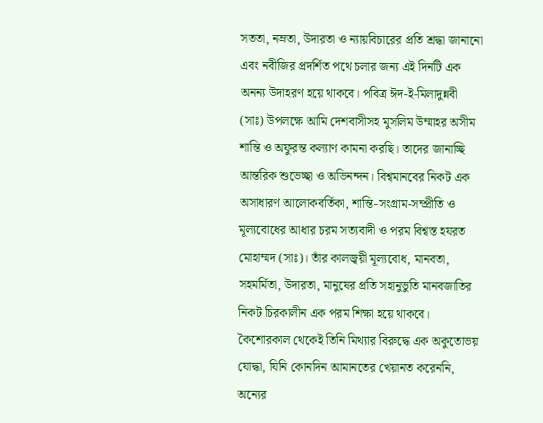সততা, নম্রতা, উদারতা ও ন্যায়বিচারের প্রতি শ্রদ্ধা জানানো এবং নবীজির প্রদর্শিত পথে চলার জন্য এই দিনটি এক অনন্য উদাহরণ হয়ে থাকবে। পবিত্র ঈদ-ই-মিলাদুন্নবী (সাঃ) উপলক্ষে আমি দেশবাসীসহ মুসলিম উম্মাহর অসীম শান্তি ও অফুরন্ত কল্যাণ কামনা করছি। তাদের জানাচ্ছি আন্তরিক শুভেচ্ছা ও অভিনন্দন। বিশ্বমানবের নিকট এক অসাধারণ আলোকবর্তিকা, শান্তি-সংগ্রাম-সম্প্রীতি ও মূল্যবোধের আধার চরম সত্যবাদী ও পরম বিশ্বস্ত হযরত মোহাম্মদ (সাঃ)। তাঁর কালজ্বয়ী মূল্যবোধ, মানবতা, সহমর্মিতা, উদারতা, মানুষের প্রতি সহানুভুতি মানবজাতির নিকট চিরকালীন এক পরম শিক্ষা হয়ে থাকবে। কৈশোরকাল থেকেই তিনি মিথ্যার বিরুদ্ধে এক অকুতোভয় যোদ্ধা, যিনি কোনদিন আমানতের খেয়ানত করেননি, অন্যের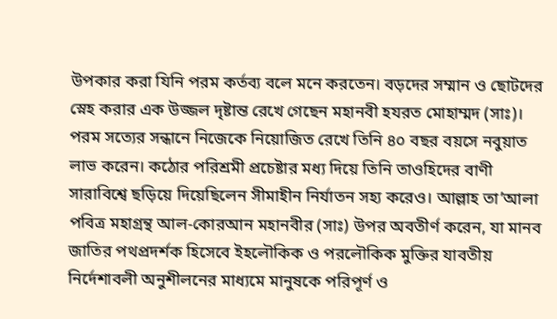উপকার করা যিনি পরম কর্তব্য বলে মনে করতেন। বড়দের সম্মান ও ছোটদের স্নেহ করার এক উজ্জল দৃষ্টান্ত রেখে গেছেন মহানবী হযরত মোহাম্মদ (সাঃ)। পরম সত্যের সন্ধানে নিজেকে নিয়োজিত রেখে তিনি ৪০ বছর বয়সে নবুয়াত লাভ করেন। কঠোর পরিশ্রমী প্রচেষ্টার মধ্য দিয়ে তিনি তাওহিদের বাণী সারাবিশ্বে ছড়িয়ে দিয়েছিলেন সীমাহীন নির্যাতন সহ্য করেও। আল্লাহ তা’আলা পবিত্র মহাগ্রন্থ আল-কোরআন মহানবীর (সাঃ) উপর অবতীর্ণ করেন, যা মানব জাতির পথপ্রদর্শক হিসেবে ইহলৌকিক ও পরলৌকিক মুক্তির যাবতীয় নির্দেশাবলী অনুশীলনের মাধ্যমে মানুষকে পরিপূর্ণ ও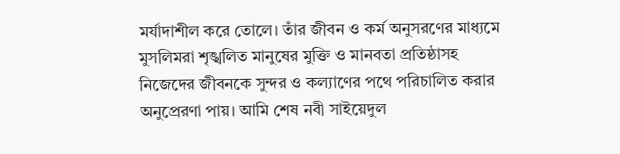মর্যাদাশীল করে তোলে। তাঁর জীবন ও কর্ম অনুসরণের মাধ্যমে মুসলিমরা শৃঙ্খলিত মানুষের মুক্তি ও মানবতা প্রতিষ্ঠাসহ নিজেদের জীবনকে সুন্দর ও কল্যাণের পথে পরিচালিত করার অনুপ্রেরণা পায়। আমি শেষ নবী সাইয়েদুল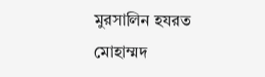মুরসালিন হযরত মোহাম্মদ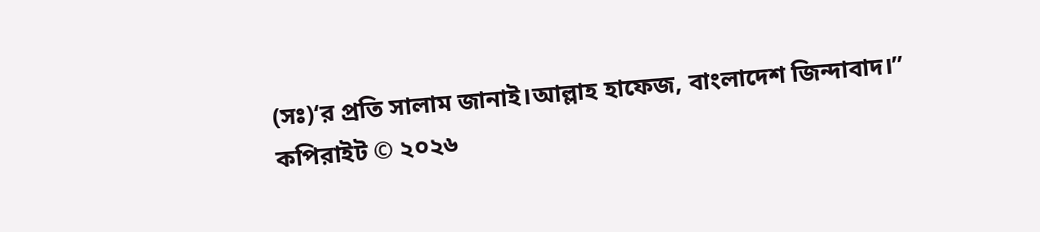(সঃ)‘র প্রতি সালাম জানাই।আল্লাহ হাফেজ, বাংলাদেশ জিন্দাবাদ।”
কপিরাইট © ২০২৬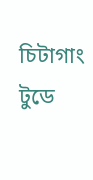চিটাগাং টুডে